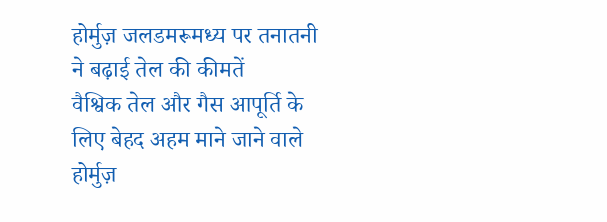होर्मुज़ जलडमरूमध्य पर तनातनी ने बढ़ाई तेल की कीमतें
वैश्विक तेल और गैस आपूर्ति के लिए बेहद अहम माने जाने वाले होर्मुज़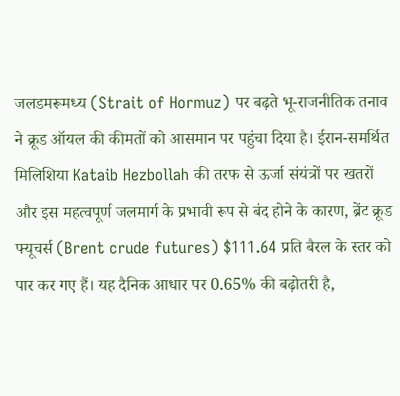जलडमरूमध्य (Strait of Hormuz) पर बढ़ते भू-राजनीतिक तनाव ने क्रूड ऑयल की कीमतों को आसमान पर पहुंचा दिया है। ईरान-समर्थित मिलिशिया Kataib Hezbollah की तरफ से ऊर्जा संयंत्रों पर खतरों और इस महत्वपूर्ण जलमार्ग के प्रभावी रूप से बंद होने के कारण, ब्रेंट क्रूड फ्यूचर्स (Brent crude futures) $111.64 प्रति बैरल के स्तर को पार कर गए हैं। यह दैनिक आधार पर 0.65% की बढ़ोतरी है,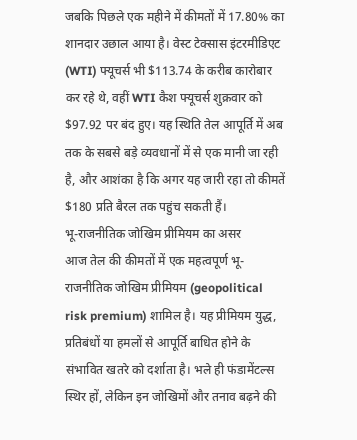जबकि पिछले एक महीने में कीमतों में 17.80% का शानदार उछाल आया है। वेस्ट टेक्सास इंटरमीडिएट (WTI) फ्यूचर्स भी $113.74 के करीब कारोबार कर रहे थे, वहीं WTI कैश फ्यूचर्स शुक्रवार को $97.92 पर बंद हुए। यह स्थिति तेल आपूर्ति में अब तक के सबसे बड़े व्यवधानों में से एक मानी जा रही है, और आशंका है कि अगर यह जारी रहा तो कीमतें $180 प्रति बैरल तक पहुंच सकती हैं।
भू-राजनीतिक जोखिम प्रीमियम का असर
आज तेल की कीमतों में एक महत्वपूर्ण भू-राजनीतिक जोखिम प्रीमियम (geopolitical risk premium) शामिल है। यह प्रीमियम युद्ध, प्रतिबंधों या हमलों से आपूर्ति बाधित होने के संभावित खतरे को दर्शाता है। भले ही फंडामेंटल्स स्थिर हों, लेकिन इन जोखिमों और तनाव बढ़ने की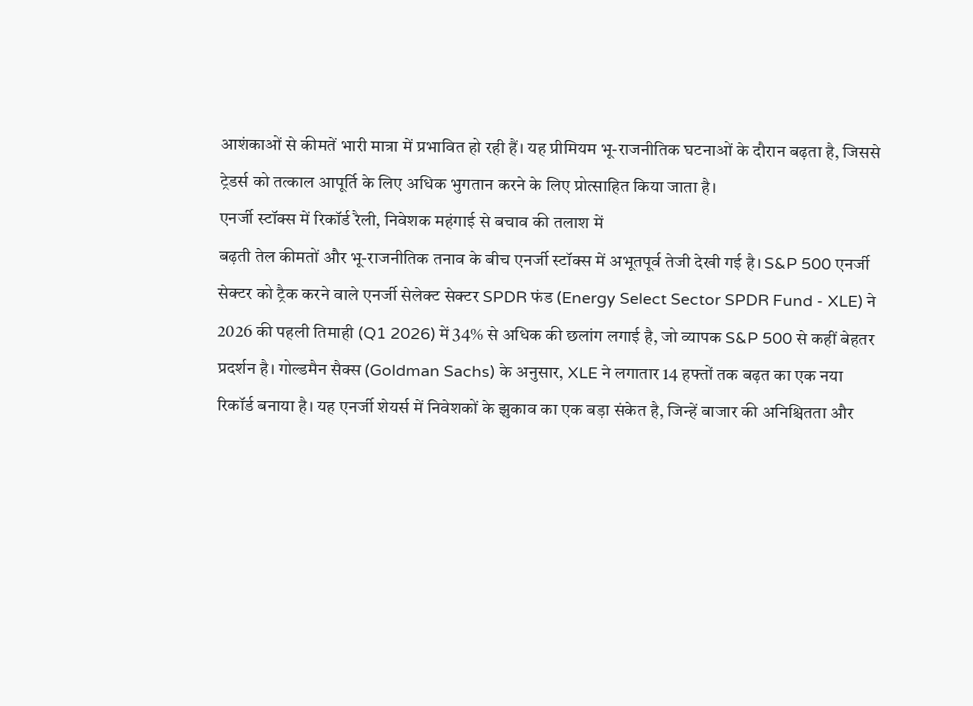आशंकाओं से कीमतें भारी मात्रा में प्रभावित हो रही हैं। यह प्रीमियम भू-राजनीतिक घटनाओं के दौरान बढ़ता है, जिससे ट्रेडर्स को तत्काल आपूर्ति के लिए अधिक भुगतान करने के लिए प्रोत्साहित किया जाता है।
एनर्जी स्टॉक्स में रिकॉर्ड रैली, निवेशक महंगाई से बचाव की तलाश में
बढ़ती तेल कीमतों और भू-राजनीतिक तनाव के बीच एनर्जी स्टॉक्स में अभूतपूर्व तेजी देखी गई है। S&P 500 एनर्जी सेक्टर को ट्रैक करने वाले एनर्जी सेलेक्ट सेक्टर SPDR फंड (Energy Select Sector SPDR Fund - XLE) ने 2026 की पहली तिमाही (Q1 2026) में 34% से अधिक की छलांग लगाई है, जो व्यापक S&P 500 से कहीं बेहतर प्रदर्शन है। गोल्डमैन सैक्स (Goldman Sachs) के अनुसार, XLE ने लगातार 14 हफ्तों तक बढ़त का एक नया रिकॉर्ड बनाया है। यह एनर्जी शेयर्स में निवेशकों के झुकाव का एक बड़ा संकेत है, जिन्हें बाजार की अनिश्चितता और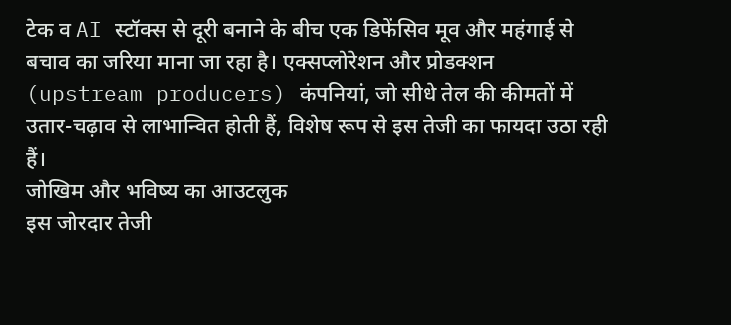टेक व AI स्टॉक्स से दूरी बनाने के बीच एक डिफेंसिव मूव और महंगाई से बचाव का जरिया माना जा रहा है। एक्सप्लोरेशन और प्रोडक्शन (upstream producers) कंपनियां, जो सीधे तेल की कीमतों में उतार-चढ़ाव से लाभान्वित होती हैं, विशेष रूप से इस तेजी का फायदा उठा रही हैं।
जोखिम और भविष्य का आउटलुक
इस जोरदार तेजी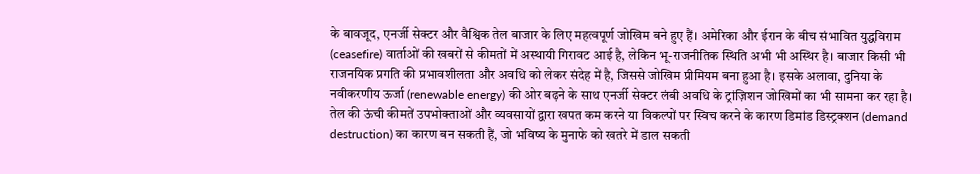के बावजूद, एनर्जी सेक्टर और वैश्विक तेल बाजार के लिए महत्वपूर्ण जोखिम बने हुए हैं। अमेरिका और ईरान के बीच संभावित युद्धविराम (ceasefire) वार्ताओं की खबरों से कीमतों में अस्थायी गिरावट आई है, लेकिन भू-राजनीतिक स्थिति अभी भी अस्थिर है। बाजार किसी भी राजनयिक प्रगति की प्रभावशीलता और अवधि को लेकर संदेह में है, जिससे जोखिम प्रीमियम बना हुआ है। इसके अलावा, दुनिया के नवीकरणीय ऊर्जा (renewable energy) की ओर बढ़ने के साथ एनर्जी सेक्टर लंबी अवधि के ट्रांज़िशन जोखिमों का भी सामना कर रहा है। तेल की ऊंची कीमतें उपभोक्ताओं और व्यवसायों द्वारा खपत कम करने या विकल्पों पर स्विच करने के कारण डिमांड डिस्ट्रक्शन (demand destruction) का कारण बन सकती हैं, जो भविष्य के मुनाफे को खतरे में डाल सकती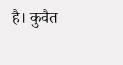है। कुवैत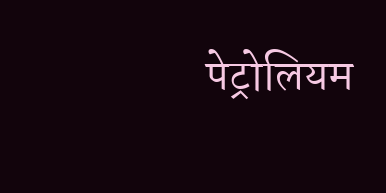पेट्रोलियम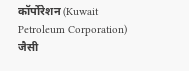कॉर्पोरेशन (Kuwait Petroleum Corporation) जैसी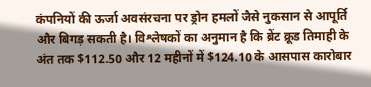कंपनियों की ऊर्जा अवसंरचना पर ड्रोन हमलों जैसे नुकसान से आपूर्ति और बिगड़ सकती है। विश्लेषकों का अनुमान है कि ब्रेंट क्रूड तिमाही के अंत तक $112.50 और 12 महीनों में $124.10 के आसपास कारोबार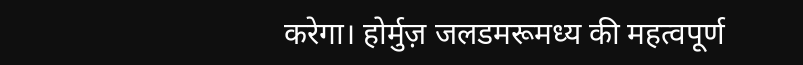करेगा। होर्मुज़ जलडमरूमध्य की महत्वपूर्ण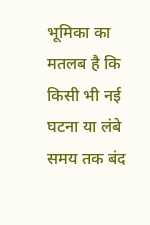भूमिका का मतलब है कि किसी भी नई घटना या लंबे समय तक बंद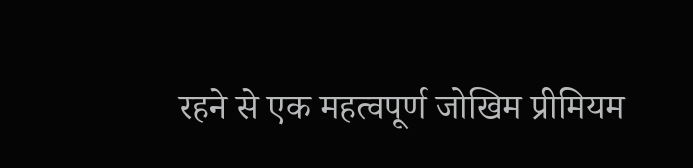रहने से एक महत्वपूर्ण जोखिम प्रीमियम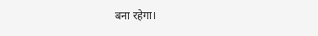बना रहेगा।